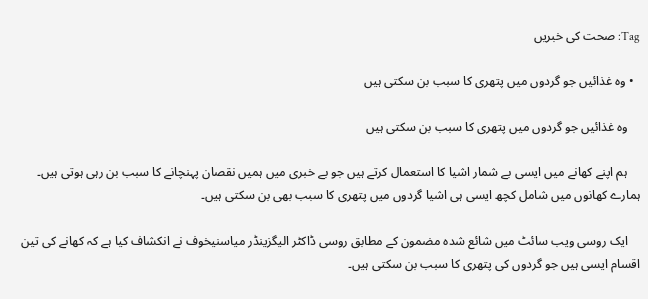Tag: صحت کی خبریں

  • وہ غذائیں جو گردوں میں پتھری کا سبب بن سکتی ہیں

    وہ غذائیں جو گردوں میں پتھری کا سبب بن سکتی ہیں

    ہم اپنے کھانے میں ایسی بے شمار اشیا کا استعمال کرتے ہیں جو بے خبری میں ہمیں نقصان پہنچانے کا سبب بن رہی ہوتی ہیں۔ ہمارے کھانوں میں شامل کچھ ایسی ہی اشیا گردوں میں پتھری کا سبب بھی بن سکتی ہیں۔

    ایک روسی ویب سائٹ میں شائع شدہ مضمون کے مطابق روسی ڈاکٹر الیگزینڈر میاسنیخوف نے انکشاف کیا ہے کہ کھانے کی تین اقسام ایسی ہیں جو گردوں کی پتھری کا سبب بن سکتی ہیں۔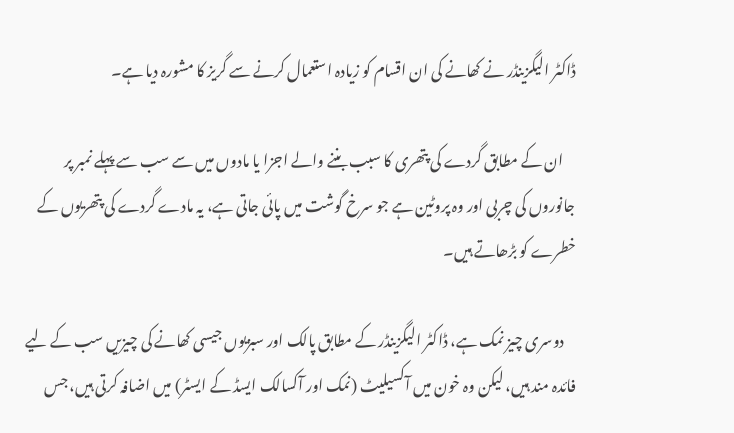ڈاکٹر الیگزینڈر نے کھانے کی ان اقسام کو زیادہ استعمال کرنے سے گریز کا مشورہ دیا ہے۔

    ان کے مطابق گردے کی پتھری کا سبب بننے والے اجزا یا مادوں میں سے سب سے پہلے نمبر پر جانوروں کی چربی اور وہ پروٹین ہے جو سرخ گوشت میں پائی جاتی ہے، یہ مادے گردے کی پتھریوں کے خطرے کو بڑھاتے ہیں۔

    دوسری چیز نمک ہے، ڈاکٹر الیگزینڈر کے مطابق پالک اور سبزیوں جیسی کھانے کی چیزیں سب کے لیے فائدہ مند ہیں، لیکن وہ خون میں آکسیلیٹ (نمک اور آکسالک ایسڈ کے ایسٹر) میں اضافہ کرتی ہیں، جس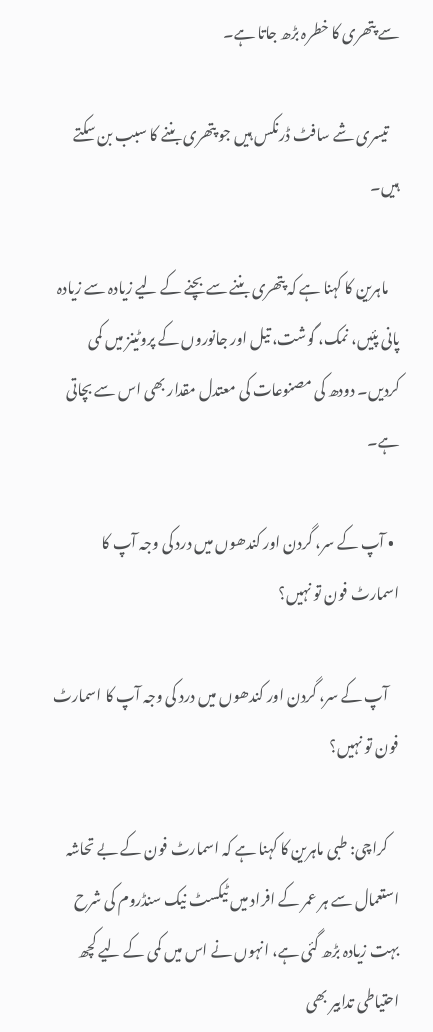سے پتھری کا خطرہ بڑھ جاتا ہے۔

    تیسری شے سافٹ ڈرنکس ہیں جو پتھری بننے کا سبب بن سکتے ہیں۔

    ماہرین کا کہنا ہے کہ پتھری بننے سے بچنے کے لیے زیادہ سے زیادہ پانی پئیں، نمک، گوشت، تیل اور جانوروں کے پروٹینز میں کمی کردیں۔ دودھ کی مصنوعات کی معتدل مقدار بھی اس سے بچاتی ہے۔

  • آپ کے سر، گردن اور کندھوں میں درد کی وجہ آپ کا اسمارٹ فون تو نہیں؟

    آپ کے سر، گردن اور کندھوں میں درد کی وجہ آپ کا اسمارٹ فون تو نہیں؟

    کراچی: طبی ماہرین کا کہنا ہے کہ اسمارٹ فون کے بے تحاشہ استعمال سے ہر عمر کے افراد میں ٹیکسٹ نیک سنڈروم کی شرح بہت زیادہ بڑھ گئی ہے، انہوں نے اس میں کمی کے لیے کچھ احتیاطی تدابیر بھی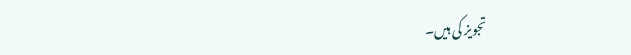تجویز کی ہیں۔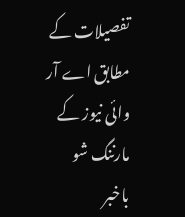تفصیلات کے مطابق اے آر وائی نیوز کے مارننگ شو باخبر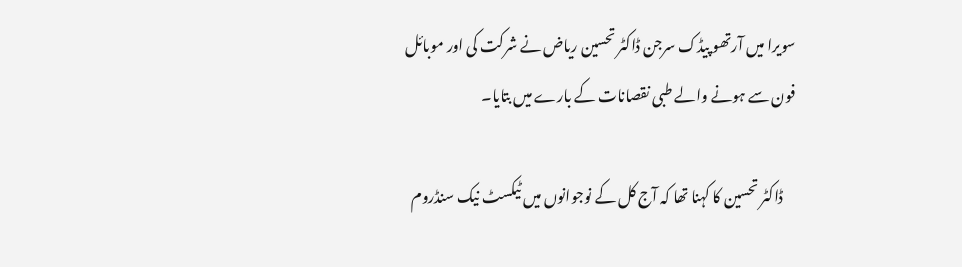سویرا میں آرتھو پیڈک سرجن ڈاکٹر تحسین ریاض نے شرکت کی اور موبائل فون سے ہونے والے طبی نقصانات کے بارے میں بتایا۔

    ڈاکٹر تحسین کا کہنا تھا کہ آج کل کے نوجوانوں میں ٹیکسٹ نیک سنڈروم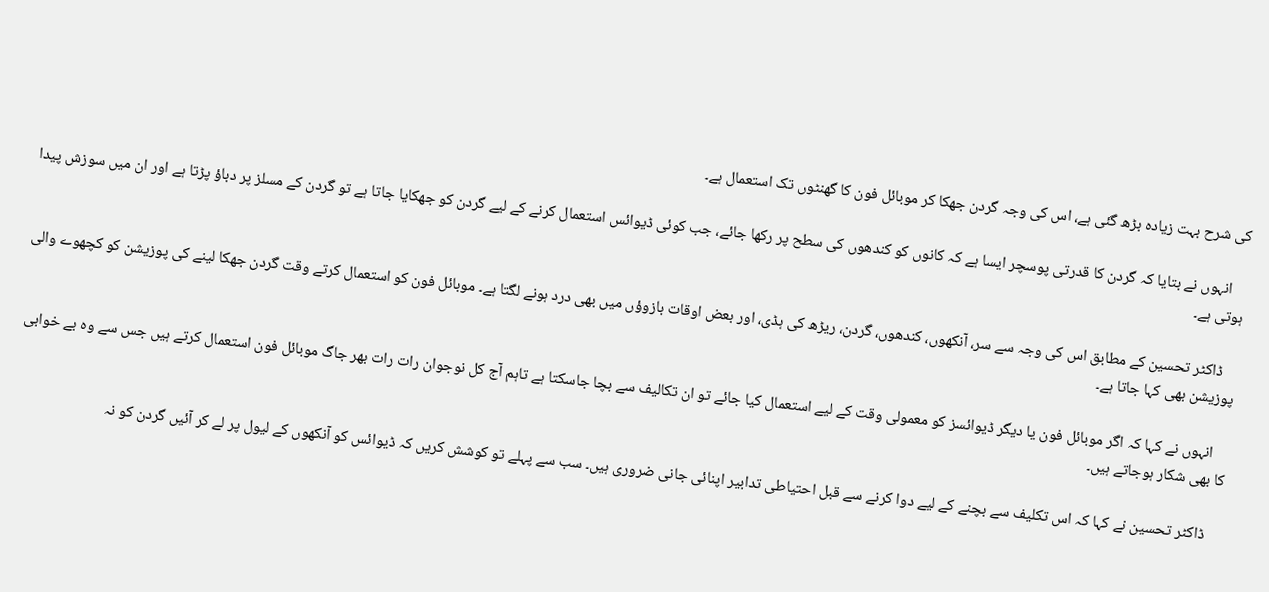کی شرح بہت زیادہ بڑھ گئی ہے، اس کی وجہ گردن جھکا کر موبائل فون کا گھنٹوں تک استعمال ہے۔

    انہوں نے بتایا کہ گردن کا قدرتی پوسچر ایسا ہے کہ کانوں کو کندھوں کی سطح پر رکھا جائے، جب کوئی ڈیوائس استعمال کرنے کے لیے گردن کو جھکایا جاتا ہے تو گردن کے مسلز پر دباؤ پڑتا ہے اور ان میں سوزش پیدا ہوتی ہے۔

    ڈاکٹر تحسین کے مطابق اس کی وجہ سے سر، آنکھوں، کندھوں، گردن، ریڑھ کی ہڈی، اور بعض اوقات بازوؤں میں بھی درد ہونے لگتا ہے۔ موبائل فون کو استعمال کرتے وقت گردن جھکا لینے کی پوزیشن کو کچھوے والی پوزیشن بھی کہا جاتا ہے۔

    انہوں نے کہا کہ اگر موبائل فون یا دیگر ڈیوائسز کو معمولی وقت کے لیے استعمال کیا جائے تو ان تکالیف سے بچا جاسکتا ہے تاہم آج کل نوجوان رات رات بھر جاگ موبائل فون استعمال کرتے ہیں جس سے وہ بے خوابی کا بھی شکار ہوجاتے ہیں۔

    ڈاکٹر تحسین نے کہا کہ اس تکلیف سے بچنے کے لیے دوا کرنے سے قبل احتیاطی تدابیر اپنائی جانی ضروری ہیں۔ سب سے پہلے تو کوشش کریں کہ ڈیوائس کو آنکھوں کے لیول پر لے کر آئیں گردن کو نہ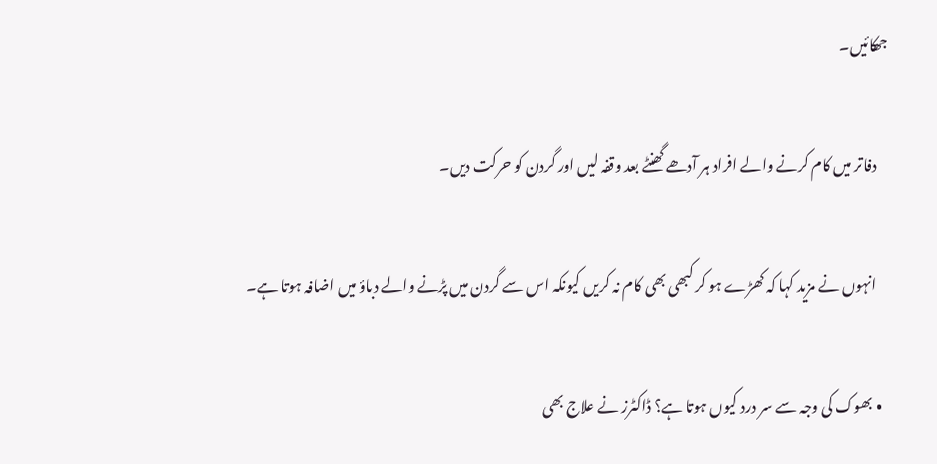جھکائیں۔

    دفاتر میں کام کرنے والے افراد ہر آدھے گھنٹے بعد وقفہ لیں اور گردن کو حرکت دیں۔

    انہوں نے مزید کہا کہ کھڑے ہو کر کبھی بھی کام نہ کریں کیونکہ اس سے گردن میں پڑنے والے دباؤ میں اضافہ ہوتا ہے۔

  • بھوک کی وجہ سے سر درد کیوں ہوتا ہے؟ ڈاکٹرز نے علاج بھی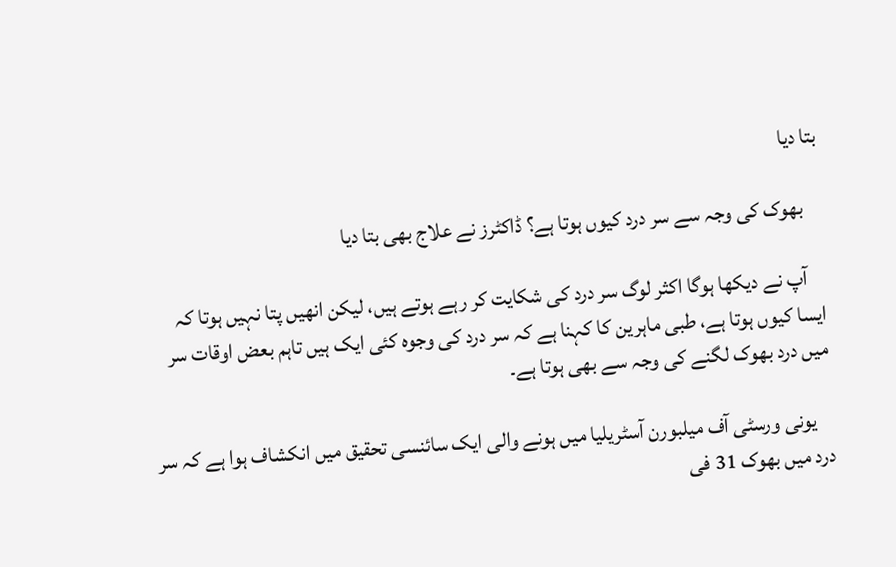بتا دیا

    بھوک کی وجہ سے سر درد کیوں ہوتا ہے؟ ڈاکٹرز نے علاج بھی بتا دیا

    آپ نے دیکھا ہوگا اکثر لوگ سر درد کی شکایت کر رہے ہوتے ہیں، لیکن انھیں پتا نہیں ہوتا کہ ایسا کیوں ہوتا ہے، طبی ماہرین کا کہنا ہے کہ سر درد کی وجوہ کئی ایک ہیں تاہم بعض اوقات سر میں درد بھوک لگنے کی وجہ سے بھی ہوتا ہے۔

    یونی ورسٹی آف میلبورن آسٹریلیا میں ہونے والی ایک سائنسی تحقیق میں انکشاف ہوا ہے کہ سر درد میں بھوک 31 فی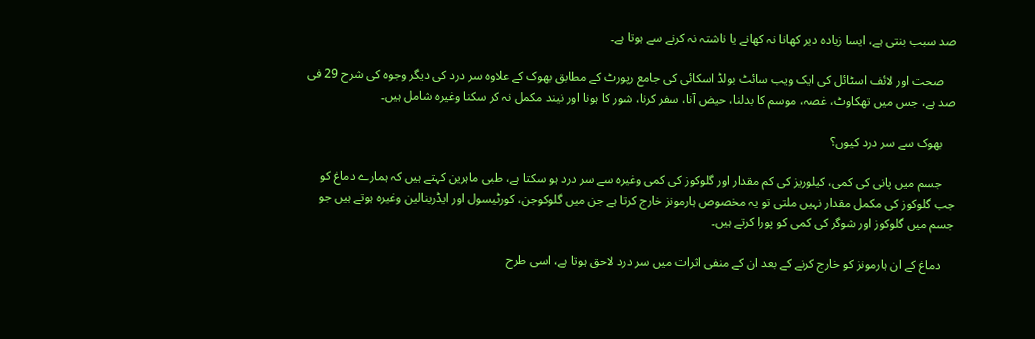صد سبب بنتی ہے، ایسا زیادہ دیر کھانا نہ کھانے یا ناشتہ نہ کرنے سے ہوتا ہے۔

    صحت اور لائف اسٹائل کی ایک ویب سائٹ بولڈ اسکائی کی جامع رپورٹ کے مطابق بھوک کے علاوہ سر درد کی دیگر وجوہ کی شرح 29 فی صد ہے، جس میں تھکاوٹ، غصہ، موسم کا بدلنا، حیض آنا، سفر کرنا، شور کا ہونا اور نیند مکمل نہ کر سکنا وغیرہ شامل ہیں۔

    بھوک سے سر درد کیوں؟

    جسم میں پانی کی کمی، کیلوریز کی کم مقدار اور گلوکوز کی کمی وغیرہ سے سر درد ہو سکتا ہے، طبی ماہرین کہتے ہیں کہ ہمارے دماغ کو جب گلوکوز کی مکمل مقدار نہیں ملتی تو یہ مخصوص ہارمونز خارج کرتا ہے جن میں گلوکوجن، کورٹیسول اور ایڈرینالین وغیرہ ہوتے ہیں جو جسم میں گلوکوز اور شوگر کی کمی کو پورا کرتے ہیں۔

    دماغ کے ان ہارمونز کو خارج کرنے کے بعد ان کے منفی اثرات میں سر درد لاحق ہوتا ہے، اسی طرح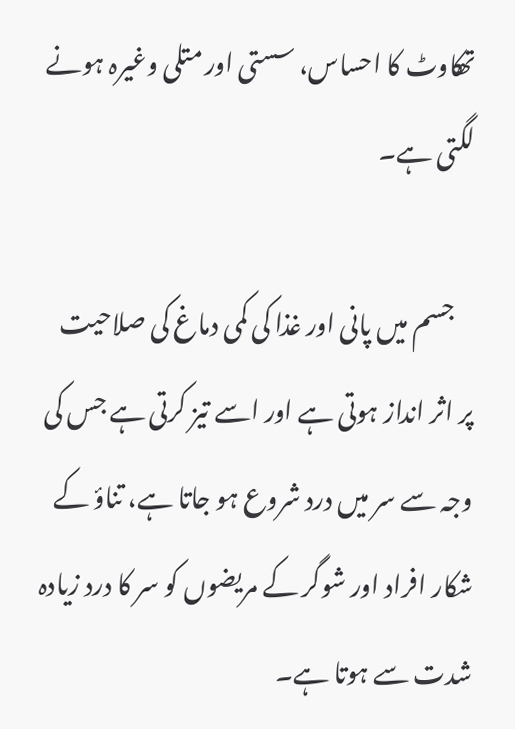تھکاوٹ کا احساس، سستی اور متلی وغیرہ ہونے لگتی ہے۔

    جسم میں پانی اور غذا کی کمی دماغ کی صلاحیت پر اثر انداز ہوتی ہے اور اسے تیز کرتی ہے جس کی وجہ سے سر میں درد شروع ہو جاتا ہے، تناؤ کے شکار افراد اور شوگر کے مریضوں کو سر کا درد زیادہ شدت سے ہوتا ہے۔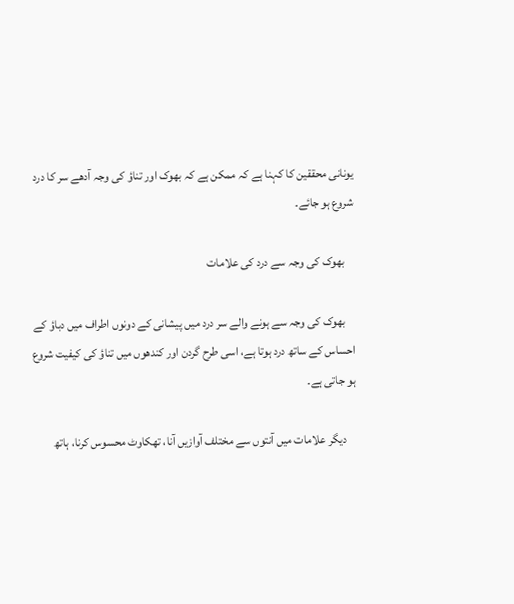یونانی محققین کا کہنا ہے کہ ممکن ہے کہ بھوک اور تناؤ کی وجہ آدھے سر کا درد شروع ہو جائے۔

    بھوک کی وجہ سے درد کی علامات

    بھوک کی وجہ سے ہونے والے سر درد میں پیشانی کے دونوں اطراف میں دباؤ کے احساس کے ساتھ درد ہوتا ہے، اسی طرح گردن اور کندھوں میں تناؤ کی کیفیت شروع ہو جاتی ہے۔

    دیگر علامات میں آنتوں سے مختلف آوازیں آنا، تھکاوٹ محسوس کرنا، ہاتھ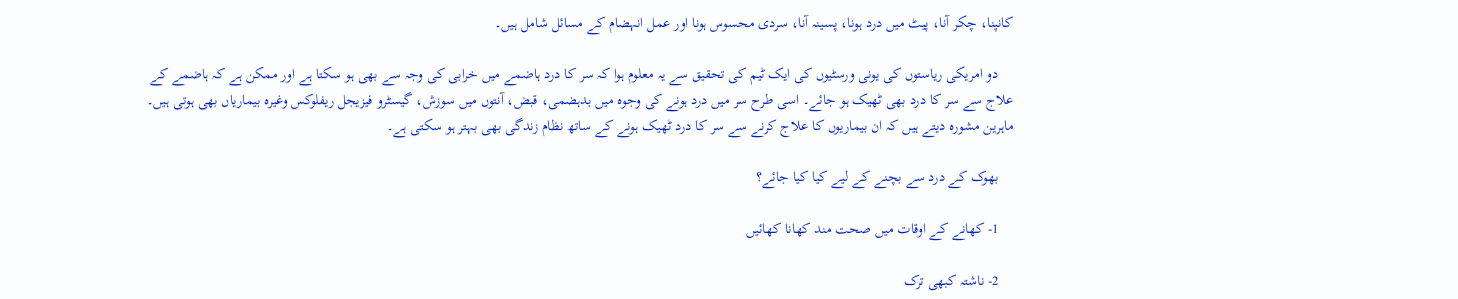کانپنا، چکر آنا، پیٹ میں درد ہونا، پسینہ آنا، سردی محسوس ہونا اور عمل انہضام کے مسائل شامل ہیں۔

    دو امریکی ریاستوں کی یونی ورسٹیوں کی ایک ٹیم کی تحقیق سے یہ معلوم ہوا کہ سر کا درد ہاضمے میں خرابی کی وجہ سے بھی ہو سکتا ہے اور ممکن ہے کہ ہاضمے کے علاج سے سر کا درد بھی ٹھیک ہو جائے۔ اسی طرح سر میں درد ہونے کی وجوہ میں بدہضمی، قبض، آنتوں میں سوزش، گیسٹرو فیزیجل ریفلوکس وغیرہ بیماریاں بھی ہوتی ہیں۔ ماہرین مشورہ دیتے ہیں کہ ان بیماریوں کا علاج کرنے سے سر کا درد ٹھیک ہونے کے ساتھ نظام زندگی بھی بہتر ہو سکتی ہے۔

    بھوک کے درد سے بچنے کے لیے کیا کیا جائے؟

    1- کھانے کے اوقات میں صحت مند کھانا کھائیں

    2- ناشتہ کبھی ترک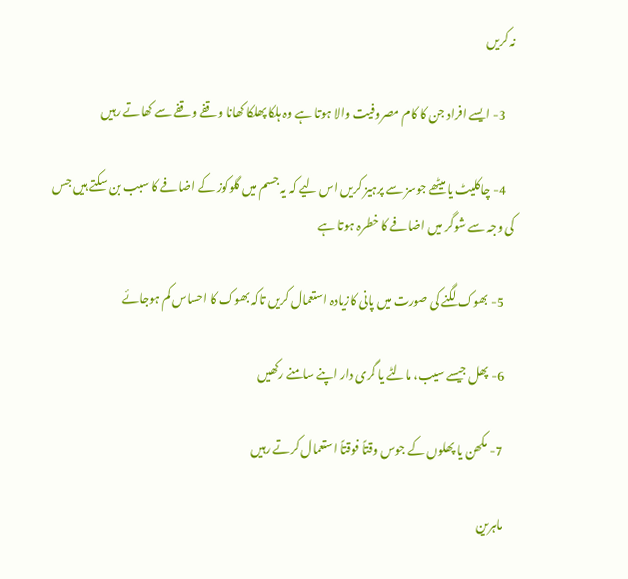نہ کریں

    3- ایسے افراد جن کا کام مصروفیت والا ہوتا ہے وہ ہلکا پھلکا کھانا وقفے وقفے سے کھاتے رہیں

    4- چاکلیٹ یا میٹھے جوسز سے پرہیز کریں اس لیے کہ یہ جسم میں گلوکوز کے اضافے کا سبب بن سکتے ہیں جس کی وجہ سے شوگر میں اضافے کا خطرہ ہوتا ہے

    5- بھوک لگنے کی صورت میں پانی کازیادہ استعمال کریں تاکہ بھوک کا احساس کم ہوجائے

    6- پھل جیسے سیب، مالٹے یا گری دار اپنے سامنے رکھیں

    7- مکھن یا پھلوں کے جوس وقتاً فوقتاً استعمال کرتے رہیں

    ماہرین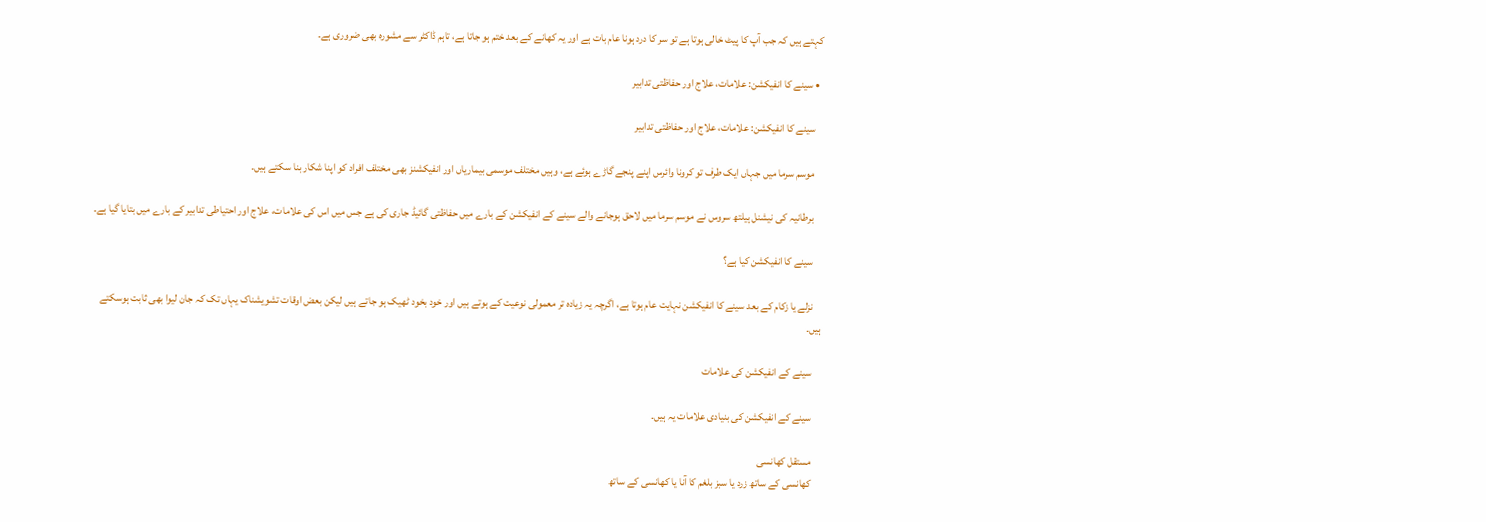کہتے ہیں کہ جب آپ کا پیٹ خالی ہوتا ہے تو سر کا درد ہونا عام بات ہے اور یہ کھانے کے بعد ختم ہو جاتا ہے، تاہم ڈاکٹر سے مشورہ بھی ضروری ہے۔

  • سینے کا انفیکشن: علامات، علاج اور حفاظتی تدابیر

    سینے کا انفیکشن: علامات، علاج اور حفاظتی تدابیر

    موسم سرما میں جہاں ایک طرف تو کرونا وائرس اپنے پنجے گاڑے ہوئے ہے، وہیں مختلف موسمی بیماریاں اور انفیکشنز بھی مختلف افراد کو اپنا شکار بنا سکتے ہیں۔

    برطانیہ کی نیشنل ہیلتھ سروس نے موسم سرما میں لاحق ہوجانے والے سینے کے انفیکشن کے بارے میں حفاظتی گائیڈ جاری کی ہے جس میں اس کی علامات، علاج اور احتیاطی تدابیر کے بارے میں بتایا گیا ہے۔

    سینے کا انفیکشن کیا ہے؟

    نزلے یا زکام کے بعد سینے کا انفیکشن نہایت عام ہوتا ہے، اگرچہ یہ زیادہ تر معمولی نوعیت کے ہوتے ہیں اور خود بخود ٹھیک ہو جاتے ہیں لیکن بعض اوقات تشویشناک یہاں تک کہ جان لیوا بھی ثابت ہوسکتے ہیں۔

    سینے کے انفیکشن کی علامات

    سینے کے انفیکشن کی بنیادی علامات یہ ہیں۔

    مستقل کھانسی
    کھانسی کے ساتھ زرد یا سبز بلغم کا آنا یا کھانسی کے ساتھ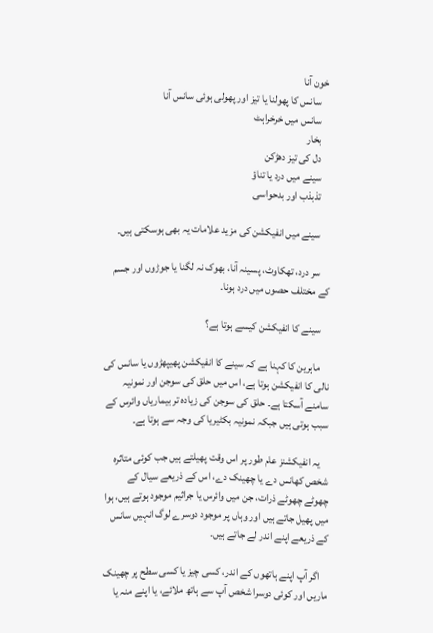خون آنا
    سانس کا پھولنا یا تیز اور پھولی ہوئی سانس آنا
    سانس میں خرخراہٹ
    بخار
    دل کی تیز دھڑکن
    سینے میں درد یا تناؤ
    تذبذب اور بدحواسی

    سینے میں انفیکشن کی مزید علامات یہ بھی ہوسکتی ہیں۔

    سر درد، تھکاوٹ، پسینہ آنا، بھوک نہ لگنا یا جوڑوں اور جسم کے مختلف حصوں میں درد ہونا۔

    سینے کا انفیکشن کیسے ہوتا ہے؟

    ماہرین کا کہنا ہے کہ سینے کا انفیکشن پھیپھڑوں یا سانس کی نالی کا انفیکشن ہوتا ہے، اس میں حلق کی سوجن اور نمونیہ سامنے آسکتا ہے۔ حلق کی سوجن کی زیادہ تر بیماریاں وائرس کے سبب ہوتی ہیں جبکہ نمونیہ بکٹیریا کی وجہ سے ہوتا ہے۔

    یہ انفیکشنز عام طور پر اس وقت پھیلتے ہیں جب کوئی متاثرہ شخص کھانس دے یا چھینک دے، اس کے ذریعے سیال کے چھوٹے چھوٹے ذرات، جن میں وائرس یا جراثیم موجود ہوتے ہیں، ہوا میں پھیل جاتے ہیں اور وہاں پر موجود دوسرے لوگ انہیں سانس کے ذریعے اپنے اندر لے جاتے ہیں۔

    اگر آپ اپنے ہاتھوں کے اندر، کسی چیز یا کسی سطح پر چھینک ماریں اور کوئی دوسرا شخص آپ سے ہاتھ ملائے، یا اپنے منہ یا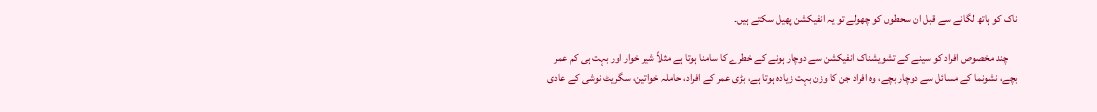ناک کو ہاتھ لگانے سے قبل ان سحطوں کو چھولے تو یہ انفیکشن پھیل سکتے ہیں۔

    چند مخصوص افراد کو سینے کے تشویشناک انفیکشن سے دوچار ہونے کے خطرے کا سامنا ہوتا ہے مثلاً شیر خوار اور بہت ہی کم عمر بچے، نشونما کے مسائل سے دوچار بچے، وہ افراد جن کا وزن بہت زیادہ ہوتا ہے، بڑی عمر کے افراد، حاملہ خواتین، سگریٹ نوشی کے عادی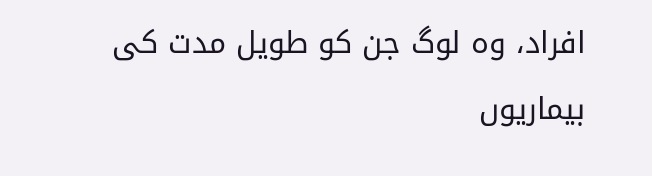افراد، وہ لوگ جن کو طویل مدت کی بیماریوں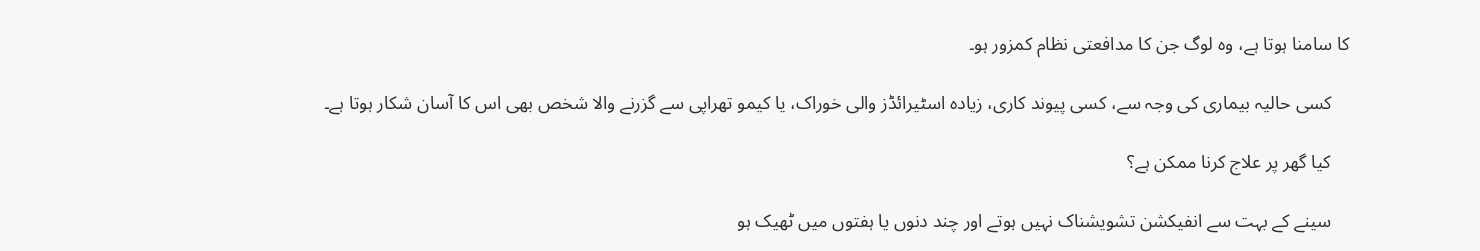کا سامنا ہوتا ہے، وہ لوگ جن کا مدافعتی نظام کمزور ہو۔

    کسی حالیہ بیماری کی وجہ سے، کسی پیوند کاری، زیادہ اسٹیرائڈز والی خوراک، یا کیمو تھراپی سے گزرنے والا شخص بھی اس کا آسان شکار ہوتا ہے۔

    کیا گھر پر علاج کرنا ممکن ہے؟

    سینے کے بہت سے انفیکشن تشویشناک نہیں ہوتے اور چند دنوں یا ہفتوں میں ٹھیک ہو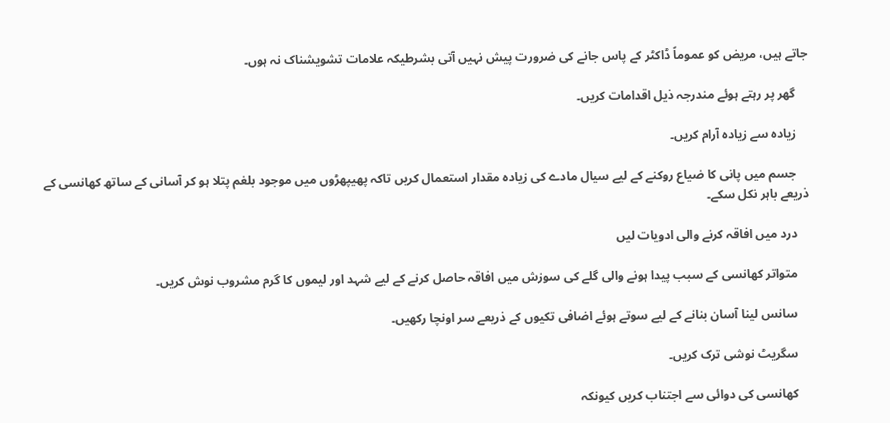جاتے ہیں، مریض کو عموماً ڈاکٹر کے پاس جانے کی ضرورت پیش نہیں آتی بشرطیکہ علامات تشویشناک نہ ہوں۔

    گھر پر رہتے ہوئے مندرجہ ذیل اقدامات کریں۔

    زیادہ سے زیادہ آرام کریں۔

    جسم میں پانی کا ضیاع روکنے کے لیے سیال مادے کی زیادہ مقدار استعمال کریں تاکہ پھیپھڑوں میں موجود بلغم پتلا ہو کر آسانی کے ساتھ کھانسی کے ذریعے باہر نکل سکے۔

    درد میں افاقہ کرنے والی ادویات لیں

    متواتر کھانسی کے سبب پیدا ہونے والی گلے کی سوزش میں افاقہ حاصل کرنے کے لیے شہد اور لیموں کا گرم مشروب نوش کریں۔

    سانس لینا آسان بنانے کے لیے سوتے ہوئے اضافی تکیوں کے ذریعے سر اونچا رکھیں۔

    سگریٹ نوشی ترک کریں۔

    کھانسی کی دوائی سے اجتناب کریں کیونکہ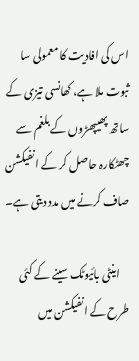اس کی افادیت کا معمولی سا ثبوت ملا ہے، کھانسی تیزی کے ساتھ پھیپھڑوں کے بلغم سے چھٹکارہ حاصل کر کے انفیکشن صاف کرنے میں مدد دیتی ہے۔

    اینٹی بائیوٹک سینے کے کئی طرح کے انفیکشن میں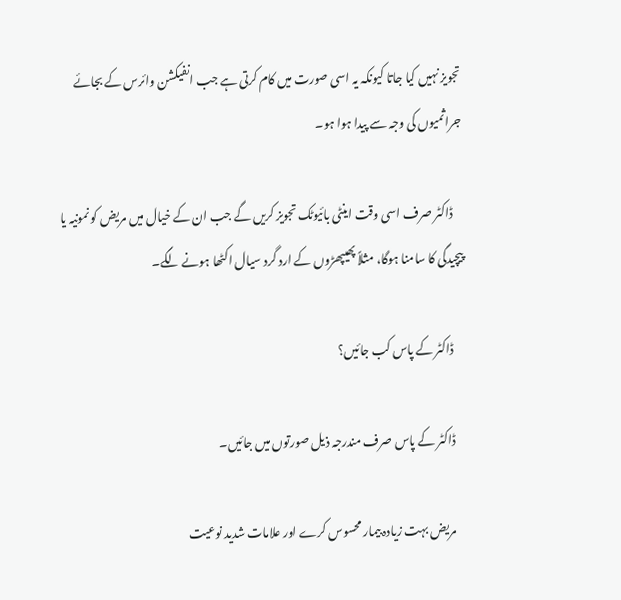تجویز نہیں کیا جاتا کیونکہ یہ اسی صورت میں کام کرتی ہے جب انفیکشن وائرس کے بجائے جراثمیوں کی وجہ سے پیدا ہوا ہو۔

    ڈاکٹر صرف اسی وقت اینٹی بائیوٹک تجویز کریں گے جب ان کے خیال میں مریض کو نمونیہ یا پیچیدگی کا سامنا ہوگا، مثلاً پھیپھڑوں کے ارد گرد سیال اکٹھا ہونے لگے۔

    ڈاکٹر کے پاس کب جائیں؟

    ڈاکٹر کے پاس صرف مندرجہ ذیل صورتوں میں جائیں۔

    مریض بہت زیادہ بیمار محسوس کرے اور علامات شدید نوعیت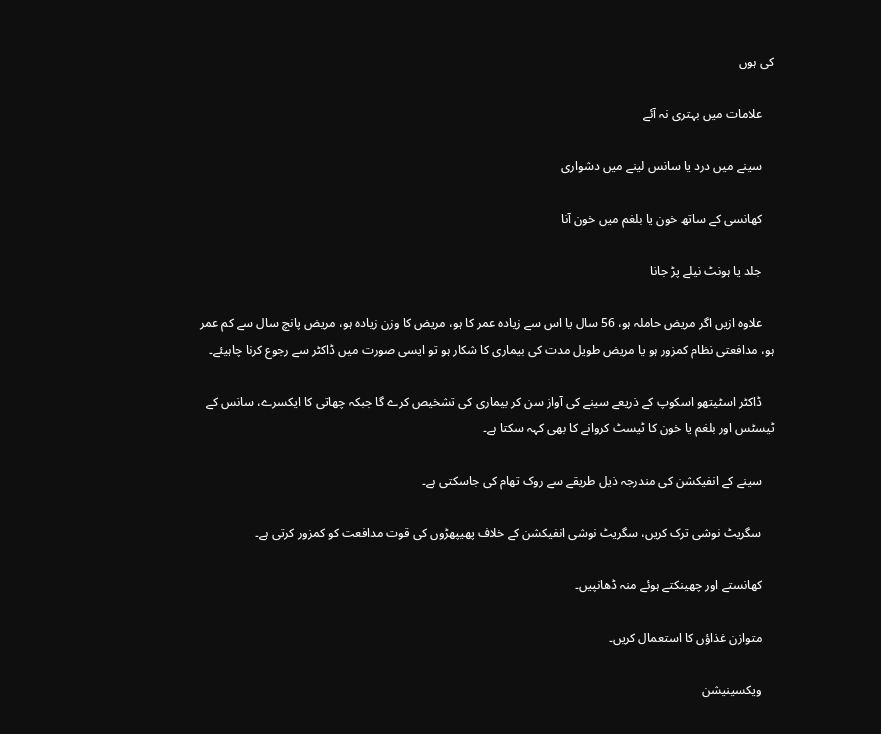کی ہوں

    علامات میں بہتری نہ آئے

    سینے میں درد یا سانس لینے میں دشواری

    کھانسی کے ساتھ خون یا بلغم میں خون آنا

    جلد یا ہونٹ نیلے پڑ جانا

    علاوہ ازیں اگر مریض حاملہ ہو، 56 سال یا اس سے زیادہ عمر کا ہو، مریض کا وزن زیادہ ہو، مریض پانچ سال سے کم عمر ہو، مدافعتی نظام کمزور ہو یا مریض طویل مدت کی بیماری کا شکار ہو تو ایسی صورت میں ڈاکٹر سے رجوع کرنا چاہیئے۔

    ڈاکٹر اسٹیتھو اسکوپ کے ذریعے سینے کی آواز سن کر بیماری کی تشخیص کرے گا جبکہ چھاتی کا ایکسرے، سانس کے ٹیسٹس اور بلغم یا خون کا ٹیسٹ کروانے کا بھی کہہ سکتا ہے۔

    سینے کے انفیکشن کی مندرجہ ذیل طریقے سے روک تھام کی جاسکتی ہے۔

    سگریٹ نوشی ترک کریں، سگریٹ نوشی انفیکشن کے خلاف پھیپھڑوں کی قوت مدافعت کو کمزور کرتی ہے۔

    کھانستے اور چھینکتے ہوئے منہ ڈھانپیں۔

    متوازن غذاؤں کا استعمال کریں۔

    ویکسینیشن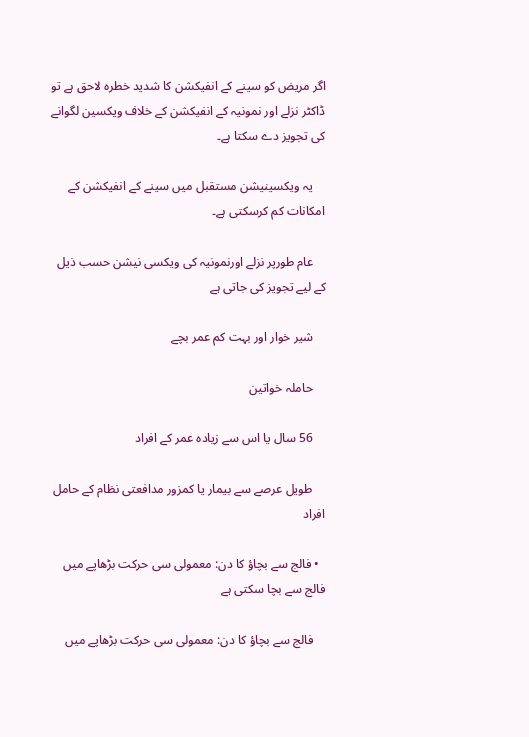اگر مریض کو سینے کے انفیکشن کا شدید خطرہ لاحق ہے تو ڈاکٹر نزلے اور نمونیہ کے انفیکشن کے خلاف ویکسین لگوانے کی تجویز دے سکتا ہے۔

    یہ ویکسینیشن مستقبل میں سینے کے انفیکشن کے امکانات کم کرسکتی ہے۔

    عام طورپر نزلے اورنمونیہ کی ویکسی نیشن حسب ذیل کے لیے تجویز کی جاتی ہے

    شیر خوار اور بہت کم عمر بچے

    حاملہ خواتین

    56 سال یا اس سے زیادہ عمر کے افراد

    طویل عرصے سے بیمار یا کمزور مدافعتی نظام کے حامل افراد

  • فالج سے بچاؤ کا دن: معمولی سی حرکت بڑھاپے میں فالج سے بچا سکتی ہے

    فالج سے بچاؤ کا دن: معمولی سی حرکت بڑھاپے میں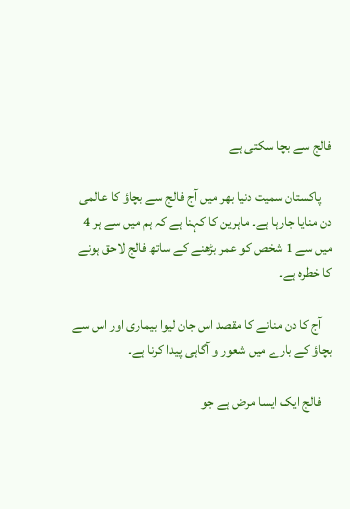فالج سے بچا سکتی ہے

    پاکستان سمیت دنیا بھر میں آج فالج سے بچاؤ کا عالمی دن منایا جارہا ہے۔ ماہرین کا کہنا ہے کہ ہم میں سے ہر 4 میں سے 1 شخص کو عمر بڑھنے کے ساتھ فالج لاحق ہونے کا خطرہ ہے۔

    آج کا دن منانے کا مقصد اس جان لیوا بیماری اور اس سے بچاؤ کے بارے میں شعور و آگاہی پیدا کرنا ہے۔

    فالج ایک ایسا مرض ہے جو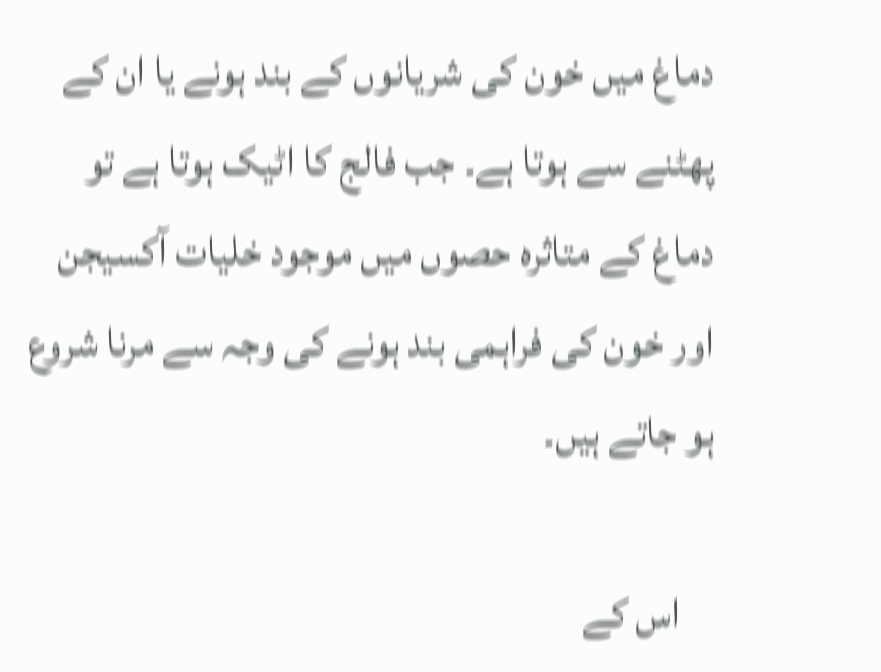دماغ میں خون کی شریانوں کے بند ہونے یا ان کے پھٹنے سے ہوتا ہے۔ جب فالج کا اٹیک ہوتا ہے تو دماغ کے متاثرہ حصوں میں موجود خلیات آکسیجن اور خون کی فراہمی بند ہونے کی وجہ سے مرنا شروع ہو جاتے ہیں۔

    اس کے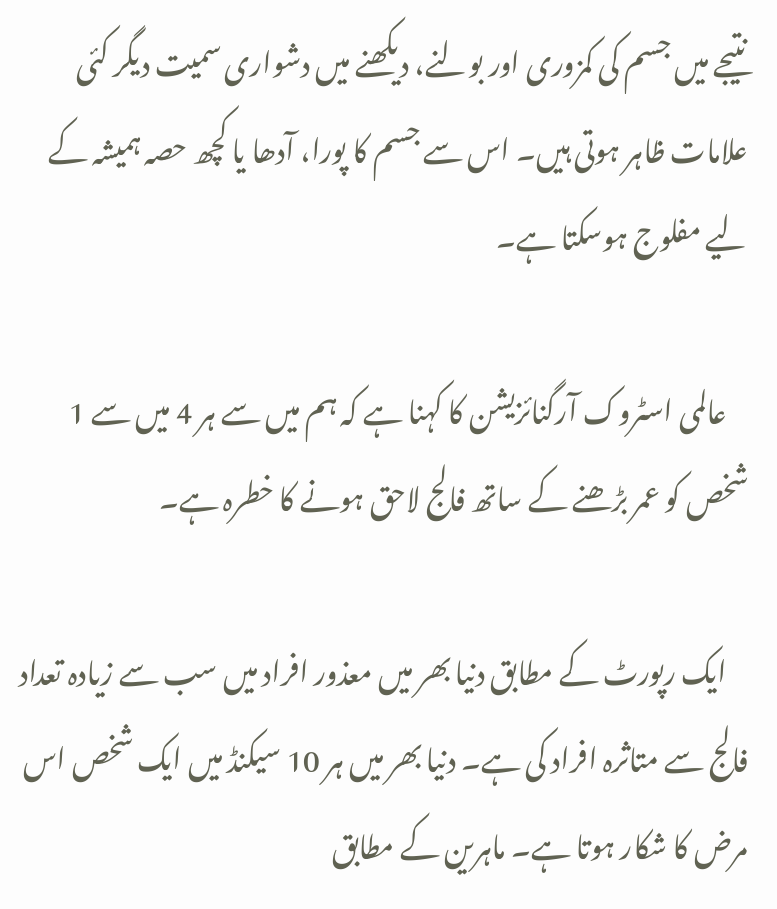نتیجے میں جسم کی کمزوری اور بولنے، دیکھنے میں دشواری سمیت دیگر کئی علامات ظاہر ہوتی ہیں۔ اس سے جسم کا پورا، آدھا یا کچھ حصہ ہمیشہ کے لیے مفلوج ہوسکتا ہے۔

    عالمی اسٹروک آرگنائزیشن کا کہنا ہے کہ ہم میں سے ہر 4 میں سے 1 شخص کو عمر بڑھنے کے ساتھ فالج لاحق ہونے کا خطرہ ہے۔

    ایک رپورٹ کے مطابق دنیا بھر میں معذور افراد میں سب سے زیادہ تعداد فالج سے متاثرہ افراد کی ہے۔ دنیا بھر میں ہر 10 سیکنڈ میں ایک شخص اس مرض کا شکار ہوتا ہے۔ ماہرین کے مطابق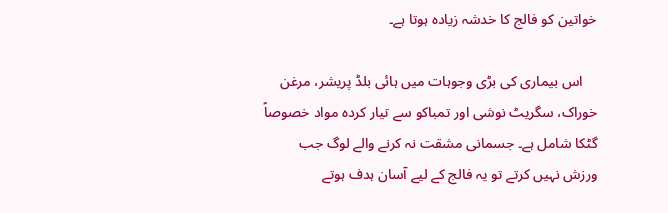خواتین کو فالج کا خدشہ زیادہ ہوتا ہے۔

    اس بیماری کی بڑی وجوہات میں ہائی بلڈ پریشر، مرغن خوراک، سگریٹ نوشی اور تمباکو سے تیار کردہ مواد خصوصاً گٹکا شامل ہے۔ جسمانی مشقت نہ کرنے والے لوگ جب ورزش نہیں کرتے تو یہ فالج کے لیے آسان ہدف ہوتے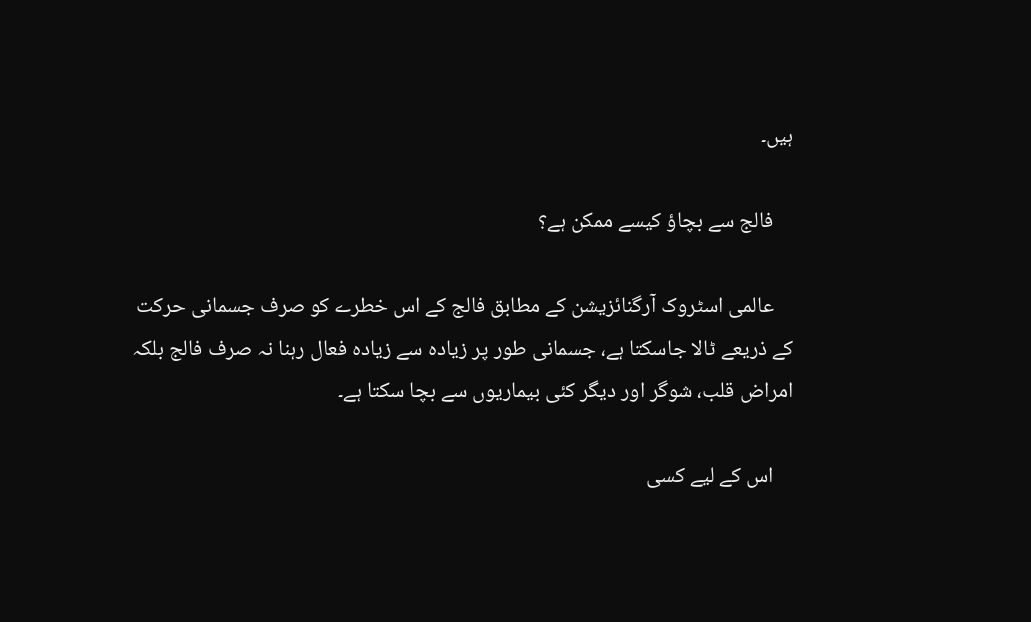ہیں۔

    فالج سے بچاؤ کیسے ممکن ہے؟

    عالمی اسٹروک آرگنائزیشن کے مطابق فالج کے اس خطرے کو صرف جسمانی حرکت کے ذریعے ٹالا جاسکتا ہے، جسمانی طور پر زیادہ سے زیادہ فعال رہنا نہ صرف فالج بلکہ امراض قلب، شوگر اور دیگر کئی بیماریوں سے بچا سکتا ہے۔

    اس کے لیے کسی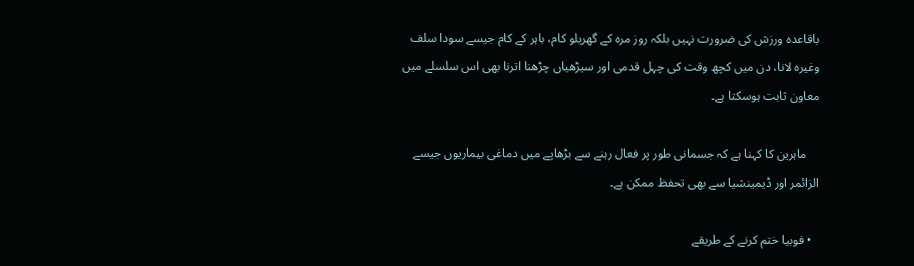باقاعدہ ورزش کی ضرورت نہیں بلکہ روز مرہ کے گھریلو کام، باہر کے کام جیسے سودا سلف وغیرہ لانا، دن میں کچھ وقت کی چہل قدمی اور سیڑھیاں چڑھنا اترنا بھی اس سلسلے میں معاون ثابت ہوسکتا ہے۔

    ماہرین کا کہنا ہے کہ جسمانی طور پر فعال رہنے سے بڑھاپے میں دماغی بیماریوں جیسے الزائمر اور ڈیمینشیا سے بھی تحفظ ممکن ہے۔

  • فوبیا ختم کرنے کے طریقے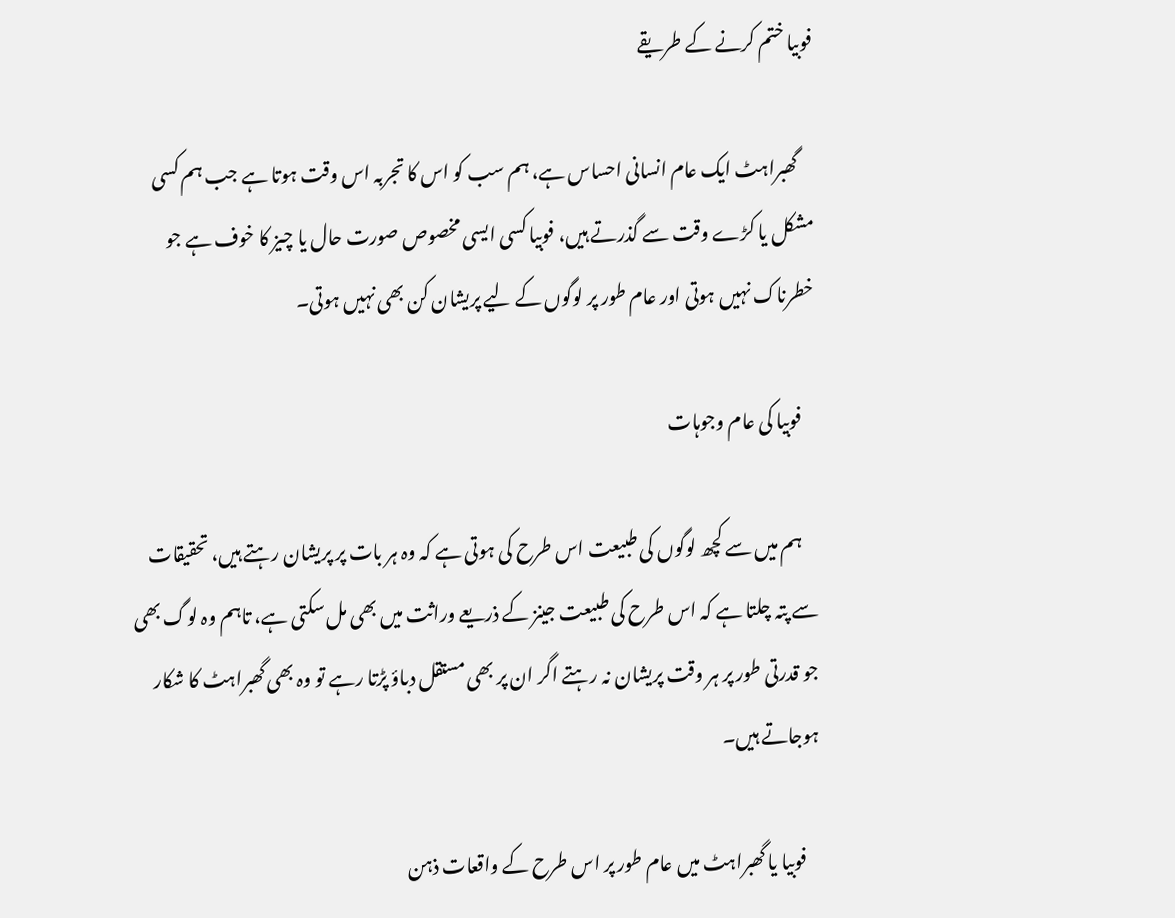فوبیا ختم کرنے کے طریقے

    گھبراہٹ ایک عام انسانی احساس ہے، ہم سب کو اس کا تجربہ اس وقت ہوتا ہے جب ہم کسی مشکل یا کڑے وقت سے گذرتے ہیں، فوبیا کسی ایسی مخصوص صورت حال یا چیز کا خوف ہے جو خطرناک نہیں ہوتی اور عام طور پر لوگوں کے لیے پریشان کن بھی نہیں ہوتی۔

    فوبیا کی عام وجوہات

    ہم میں سے کچھ لوگوں کی طبیعت اس طرح کی ہوتی ہے کہ وہ ہر بات پر پریشان رہتے ہیں، تحقیقات سے پتہ چلتا ہے کہ اس طرح کی طبیعت جینز کے ذریعے وراثت میں بھی مل سکتی ہے، تاہم وہ لوگ بھی جو قدرتی طور پر ہر وقت پریشان نہ رہتے اگر ان پر بھی مستقل دباؤ پڑتا رہے تو وہ بھی گھبراہٹ کا شکار ہوجاتے ہیں۔

    فوبیا یا گھبراہٹ میں عام طور پر اس طرح کے واقعات ذہن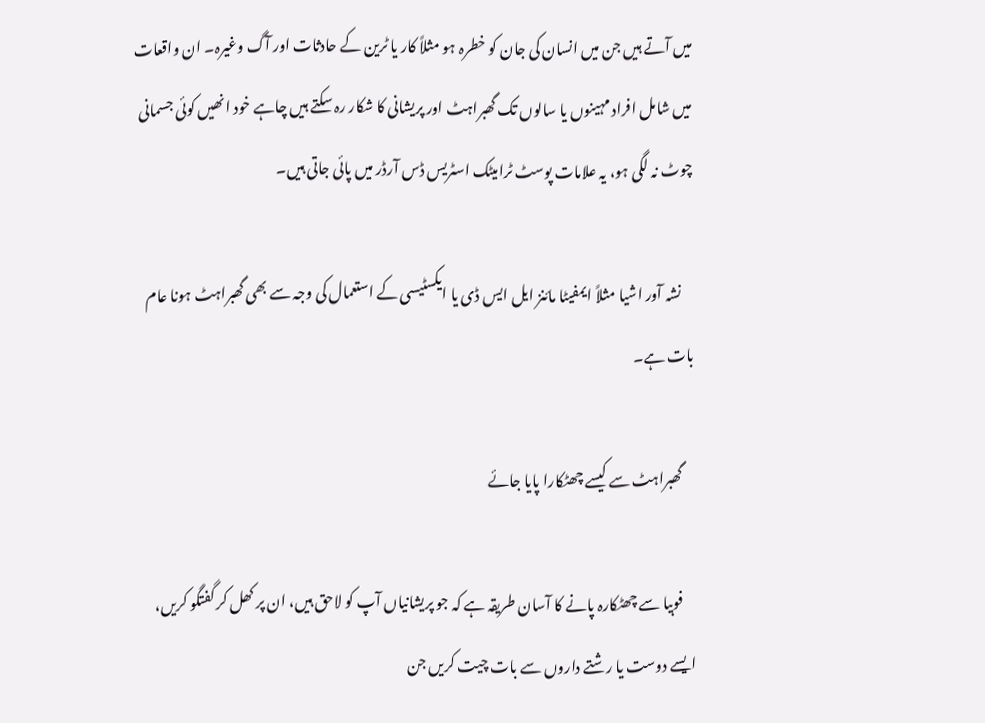میں آتے ہیں جن میں انسان کی جان کو خطرہ ہو مثلاً کار یا ٹرین کے حادثات اور آگ وغیرہ۔ ان واقعات میں شامل افراد مہینوں یا سالوں تک گھبراہٹ اور پریشانی کا شکار رہ سکتے ہیں چاہے خود انھیں کوئی جسمانی چوٹ نہ لگی ہو، یہ علامات پوسٹ ٹرامیٹک اسٹریس ڈس آرڈر میں پائی جاتی ہیں۔

    نشہ آور اشیا مثلاً ایمفیٹا مائنز ایل ایس ڈی یا ایکسٹیسی کے استعمال کی وجہ سے بھی گھبراہٹ ہونا عام بات ہے۔

    گھبراہٹ سے کیسے چھٹکارا پایا جائے

    فوبیا سے چھٹکارہ پانے کا آسان طریقہ ہے کہ جو پریشانیاں آپ کو لاحق ہیں، ان پر کھل کر گفتگو کریں، ایسے دوست یا رشتے داروں سے بات چیت کریں جن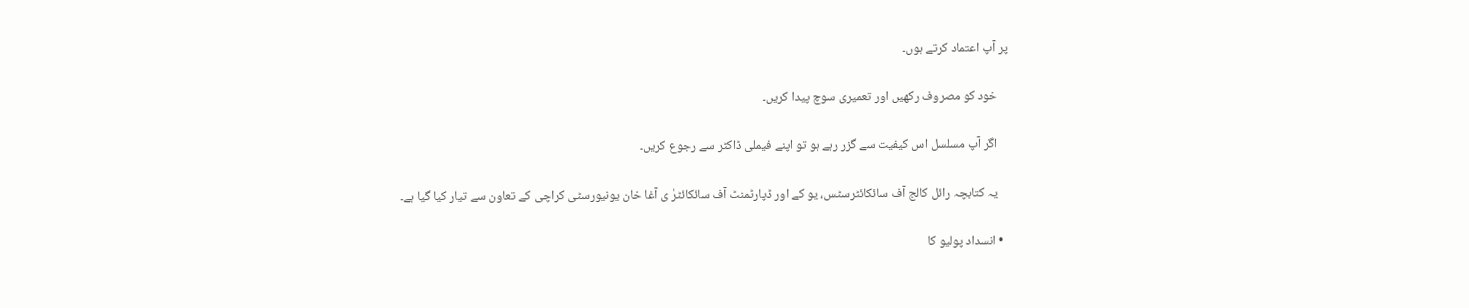پر آپ اعتماد کرتے ہوں۔

    خود کو مصروف رکھیں اور تعمیری سوچ پیدا کریں۔

    اگر آپ مسلسل اس کیفیت سے گزر رہے ہو تو اپنے فیملی ڈاکٹر سے رجوع کریں۔

    یہ کتابچہ رائل کالج آف سائکائٹرسٹس، یو کے اور ڈپارٹمنٹ آف سائکائٹرٰ ی آغا خان یونیورسٹی کراچی کے تعاون سے تیار کیا گیا ہے۔

  • انسداد پولیو کا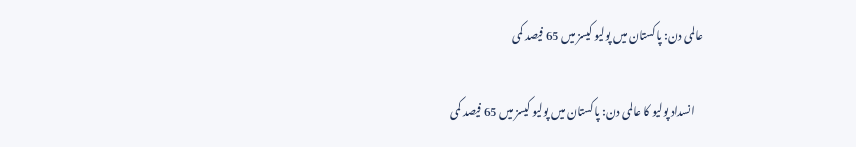عالمی دن: پاکستان میں پولیو کیسز میں 65 فیصد کمی

    انسداد پولیو کا عالمی دن: پاکستان میں پولیو کیسز میں 65 فیصد کمی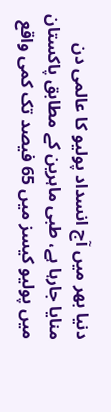دنیا بھر میں آج انسداد پولیو کا عالمی دن منایا جارہا ہے، طبی ماہرین کے مطابق پاکستان میں پولیو کیسز میں 65 فیصد تک کمی واقع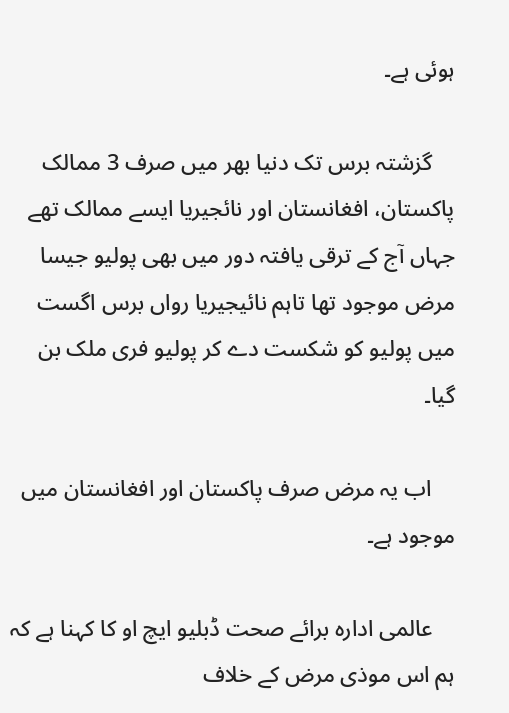ہوئی ہے۔

    گزشتہ برس تک دنیا بھر میں صرف 3 ممالک پاکستان، افغانستان اور نائجیریا ایسے ممالک تھے جہاں آج کے ترقی یافتہ دور میں بھی پولیو جیسا مرض موجود تھا تاہم نائیجیریا رواں برس اگست میں پولیو کو شکست دے کر پولیو فری ملک بن گیا۔

    اب یہ مرض صرف پاکستان اور افغانستان میں موجود ہے۔

    عالمی ادارہ برائے صحت ڈبلیو ایچ او کا کہنا ہے کہ ہم اس موذی مرض کے خلاف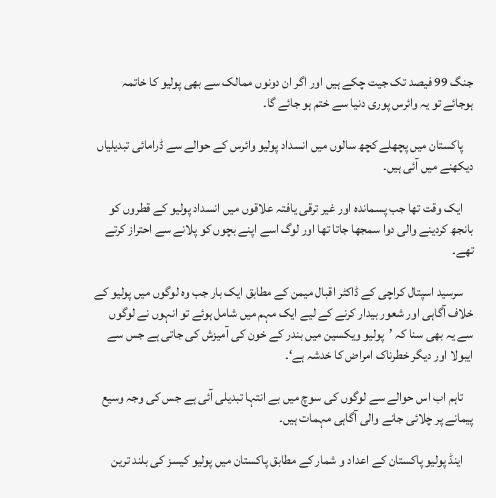جنگ 99 فیصد تک جیت چکے ہیں اور اگر ان دونوں ممالک سے بھی پولیو کا خاتمہ ہوجائے تو یہ وائرس پوری دنیا سے ختم ہو جائے گا۔

    پاکستان میں پچھلے کچھ سالوں میں انسداد پولیو وائرس کے حوالے سے ڈرامائی تبدیلیاں دیکھنے میں آئی ہیں۔

    ایک وقت تھا جب پسماندہ اور غیر ترقی یافتہ علاقوں میں انسداد پولیو کے قطروں کو بانجھ کردینے والی دوا سمجھا جاتا تھا اور لوگ اسے اپنے بچوں کو پلانے سے احتراز کرتے تھے۔

    سرسید اسپتال کراچی کے ڈاکٹر اقبال میمن کے مطابق ایک بار جب وہ لوگوں میں پولیو کے خلاف آگاہی اور شعور بیدار کرنے کے لیے ایک مہم میں شامل ہوئے تو انہوں نے لوگوں سے یہ بھی سنا کہ ’پولیو ویکسین میں بندر کے خون کی آمیزش کی جاتی ہے جس سے ایبولا اور دیگر خطرناک امراض کا خدشہ ہے‘۔

    تاہم اب اس حوالے سے لوگوں کی سوچ میں بے انتہا تبدیلی آئی ہے جس کی وجہ وسیع پیمانے پر چلائی جانے والی آگاہی مہمات ہیں۔

    اینڈ پولیو پاکستان کے اعداد و شمار کے مطابق پاکستان میں پولیو کیسز کی بلند ترین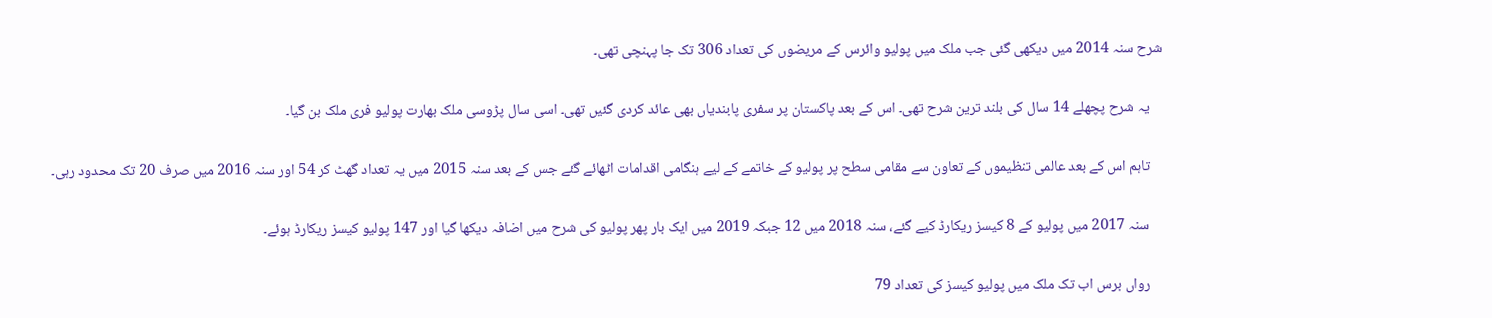شرح سنہ 2014 میں دیکھی گئی جب ملک میں پولیو وائرس کے مریضوں کی تعداد 306 تک جا پہنچی تھی۔

    یہ شرح پچھلے 14 سال کی بلند ترین شرح تھی۔ اس کے بعد پاکستان پر سفری پابندیاں بھی عائد کردی گئیں تھی۔ اسی سال پڑوسی ملک بھارت پولیو فری ملک بن گیا۔

    تاہم اس کے بعد عالمی تنظیموں کے تعاون سے مقامی سطح پر پولیو کے خاتمے کے لیے ہنگامی اقدامات اٹھائے گئے جس کے بعد سنہ 2015 میں یہ تعداد گھٹ کر 54 اور سنہ 2016 میں صرف 20 تک محدود رہی۔

    سنہ 2017 میں پولیو کے 8 کیسز ریکارڈ کیے گئے، سنہ 2018 میں 12 جبکہ 2019 میں ایک بار پھر پولیو کی شرح میں اضافہ دیکھا گیا اور 147 پولیو کیسز ریکارڈ ہوئے۔

    رواں برس اب تک ملک میں پولیو کیسز کی تعداد 79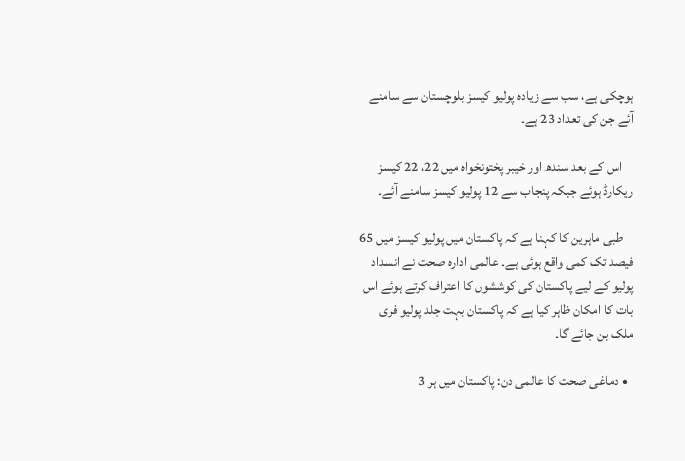ہوچکی ہے، سب سے زیادہ پولیو کیسز بلوچستان سے سامنے آئے جن کی تعداد 23 ہے۔

    اس کے بعد سندھ اور خیبر پختونخواہ میں 22، 22 کیسز ریکارڈ ہوئے جبکہ پنجاب سے 12 پولیو کیسز سامنے آئے۔

    طبی ماہرین کا کہنا ہے کہ پاکستان میں پولیو کیسز میں 65 فیصد تک کمی واقع ہوئی ہے۔ عالمی ادارہ صحت نے انسداد پولیو کے لیے پاکستان کی کوششوں کا اعتراف کرتے ہوئے اس بات کا امکان ظاہر کیا ہے کہ پاکستان بہت جلد پولیو فری ملک بن جائے گا۔

  • دماغی صحت کا عالمی دن: پاکستان میں ہر 3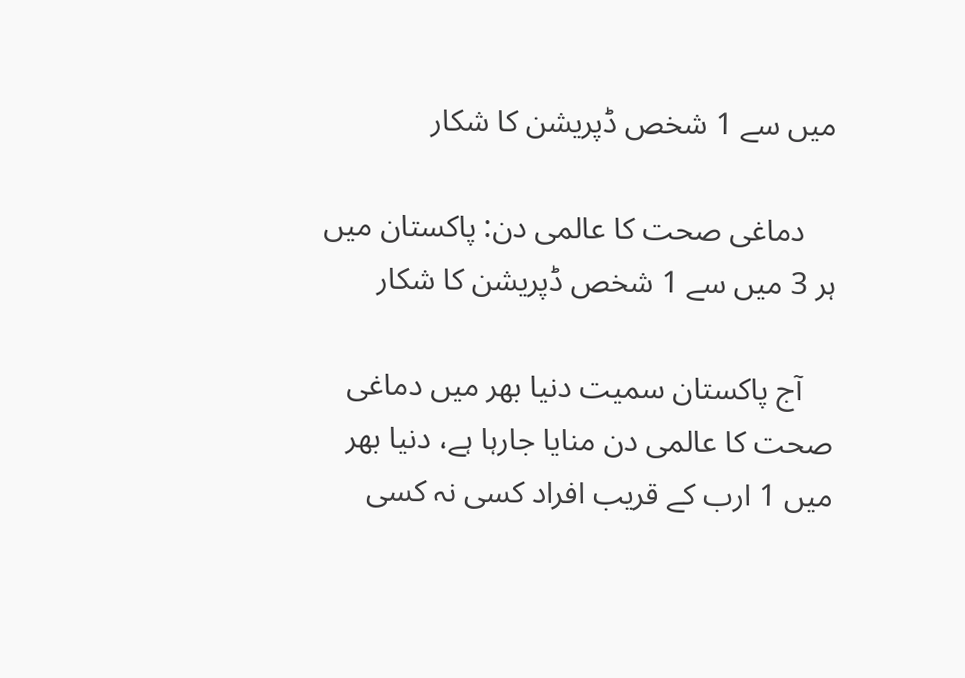میں سے 1 شخص ڈپریشن کا شکار

    دماغی صحت کا عالمی دن: پاکستان میں ہر 3 میں سے 1 شخص ڈپریشن کا شکار

    آج پاکستان سمیت دنیا بھر میں دماغی صحت کا عالمی دن منایا جارہا ہے، دنیا بھر میں 1 ارب کے قریب افراد کسی نہ کسی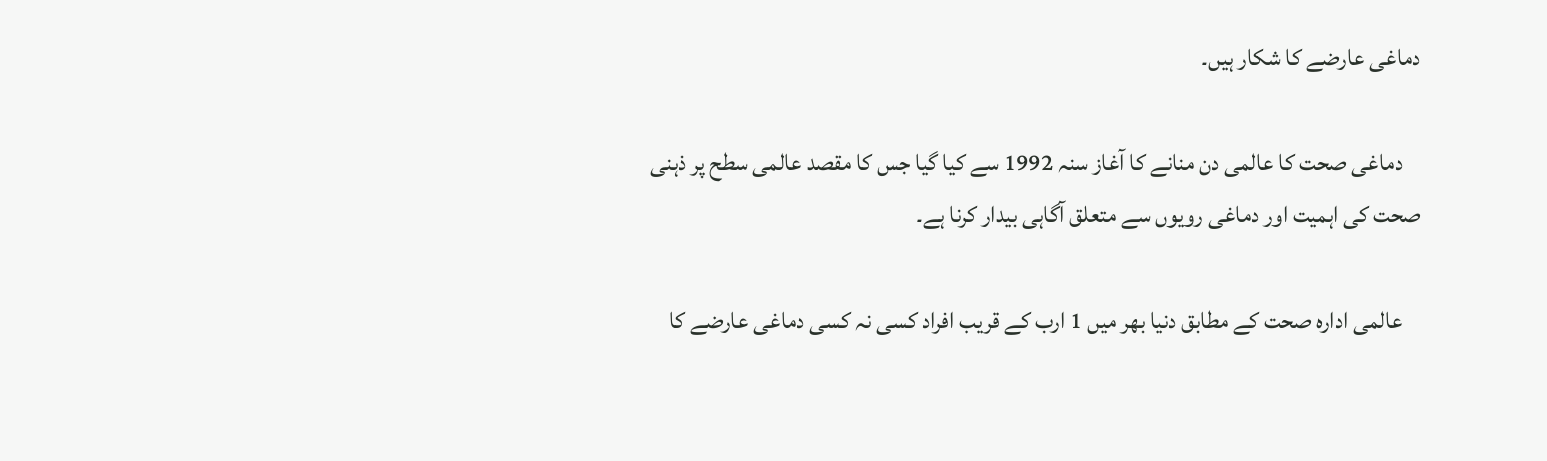دماغی عارضے کا شکار ہیں۔

    دماغی صحت کا عالمی دن منانے کا آغاز سنہ 1992 سے کیا گیا جس کا مقصد عالمی سطح پر ذہنی صحت کی اہمیت اور دماغی رویوں سے متعلق آگاہی بیدار کرنا ہے۔

    عالمی ادارہ صحت کے مطابق دنیا بھر میں 1 ارب کے قریب افراد کسی نہ کسی دماغی عارضے کا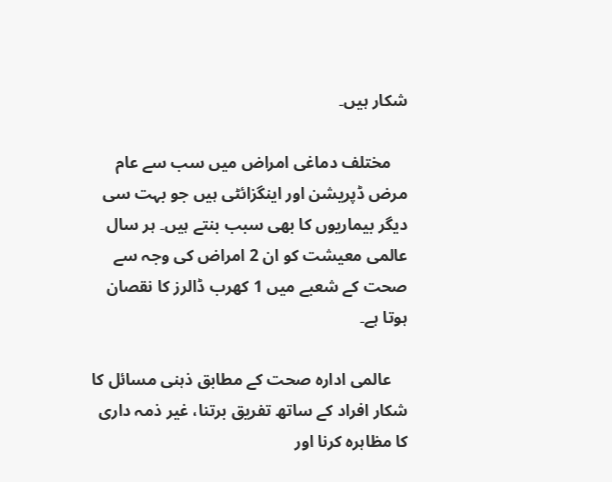شکار ہیں۔

    مختلف دماغی امراض میں سب سے عام مرض ڈپریشن اور اینگزائٹی ہیں جو بہت سی دیگر بیماریوں کا بھی سبب بنتے ہیں۔ ہر سال عالمی معیشت کو ان 2 امراض کی وجہ سے صحت کے شعبے میں 1 کھرب ڈالرز کا نقصان ہوتا ہے۔

    عالمی ادارہ صحت کے مطابق ذہنی مسائل کا شکار افراد کے ساتھ تفریق برتنا، غیر ذمہ داری کا مظاہرہ کرنا اور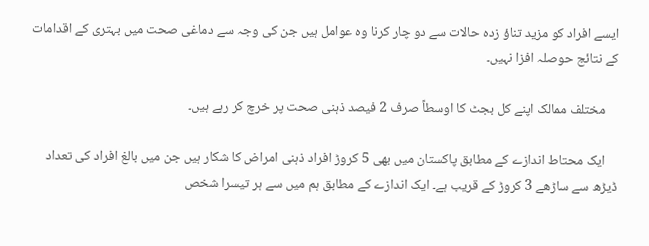ایسے افراد کو مزید تناؤ زدہ حالات سے دو چار کرنا وہ عوامل ہیں جن کی وجہ سے دماغی صحت میں بہتری کے اقدامات کے نتائج حوصلہ افزا نہیں۔

    مختلف ممالک اپنے کل بجٹ کا اوسطاً صرف 2 فیصد ذہنی صحت پر خرچ کر رہے ہیں۔

    ایک محتاط اندازے کے مطابق پاکستان میں بھی 5 کروڑ افراد ذہنی امراض کا شکار ہیں جن میں بالغ افراد کی تعداد ڈیڑھ سے ساڑھے 3 کروڑ کے قریب ہے۔ ایک اندازے کے مطابق ہم میں سے ہر تیسرا شخص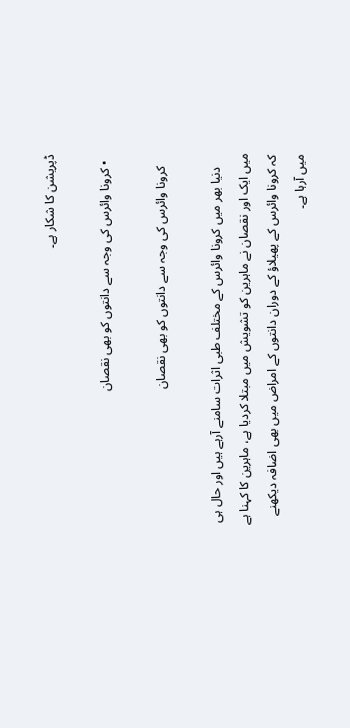ڈپریشن کا شکار ہے۔

  • کرونا وائرس کی وجہ سے دانتوں کو بھی نقصان

    کرونا وائرس کی وجہ سے دانتوں کو بھی نقصان

    دنیا بھر میں کرونا وائرس کے مختلف طبی اثرات سامنے آرہے ہیں اور حال ہی میں ایک اور نقصان نے ماہرین کو تشویش میں مبتلا کردیا ہے، ماہرین کا کہنا ہے کہ کرونا وائرس کے پھیلاؤ کے دوران دانتوں کے امراض میں بھی اضافہ دیکھنے میں آرہا ہے۔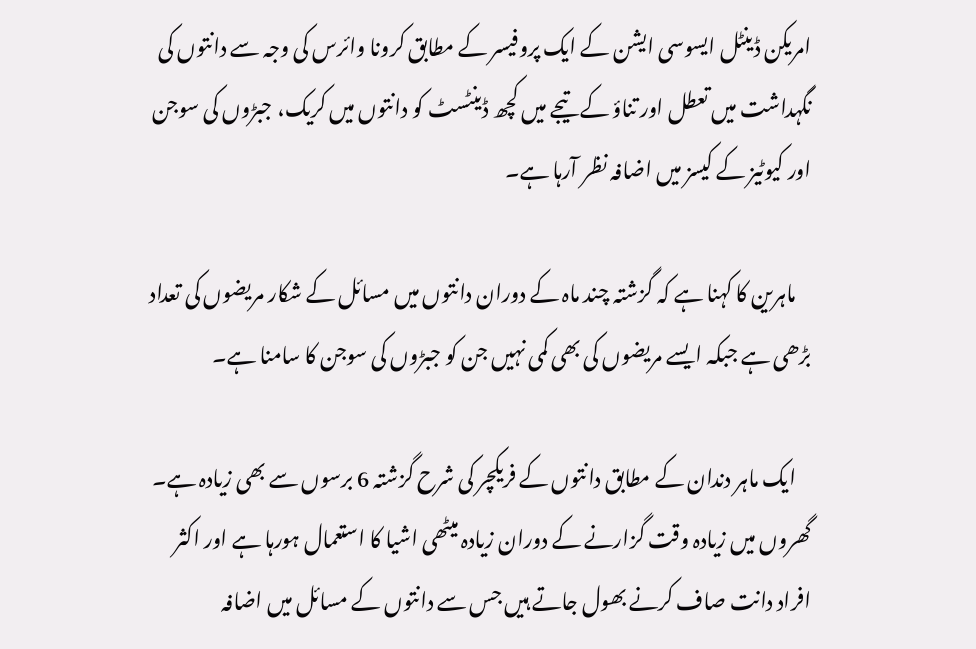امریکن ڈینٹل ایسوسی ایشن کے ایک پروفیسر کے مطابق کرونا وائرس کی وجہ سے دانتوں کی نگہداشت میں تعطل اور تناؤ کے تیجے میں کچھ ڈینٹسٹ کو دانتوں میں کریک، جبڑوں کی سوجن اور کیوٹیز کے کیسز میں اضافہ نظر آرہا ہے۔

    ماہرین کا کہنا ہے کہ گزشتہ چند ماہ کے دوران دانتوں میں مسائل کے شکار مریضوں کی تعداد بڑھی ہے جبکہ ایسے مریضوں کی بھی کمی نہیں جن کو جبڑوں کی سوجن کا سامنا ہے۔

    ایک ماہر دندان کے مطابق دانتوں کے فریکچر کی شرح گزشتہ 6 برسوں سے بھی زیادہ ہے۔ گھروں میں زیادہ وقت گزارنے کے دوران زیادہ میٹھی اشیا کا استعمال ہورہا ہے اور اکثر افراد دانت صاف کرنے بھول جاتے ہیں جس سے دانتوں کے مسائل میں اضافہ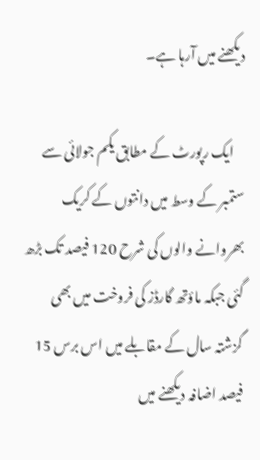دیکھنے میں آرہا ہے۔

    ایک رپورٹ کے مطابق یکم جولائی سے ستمبر کے وسط میں دانتوں کے کریک بھروانے والوں کی شرح 120 فیصد تک بڑھ گئی جبکہ ماؤتھ گارڈز کی فروخت میں بھی گزشتہ سال کے مقابلے میں اس برس 15 فیصد اضافہ دیکھنے میں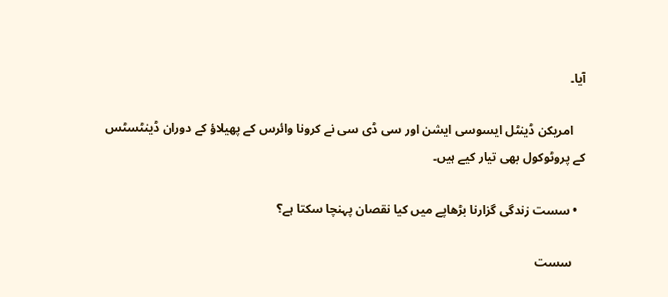آیا۔

    امریکن ڈینٹل ایسوسی ایشن اور سی ڈی سی نے کرونا وائرس کے پھیلاؤ کے دوران ڈینٹسٹس کے پروٹوکول بھی تیار کیے ہیں۔

  • سست زندگی گزارنا بڑھاپے میں کیا نقصان پہنچا سکتا ہے؟

    سست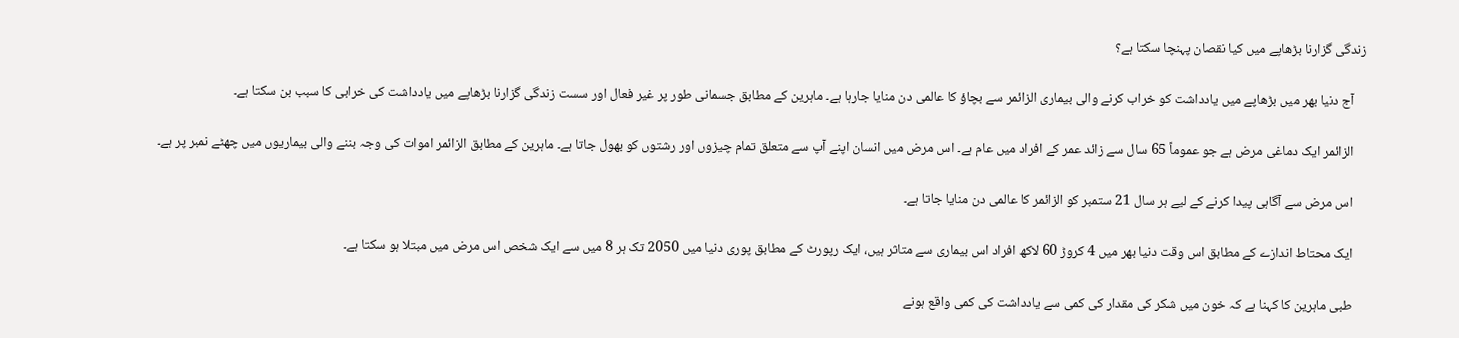زندگی گزارنا بڑھاپے میں کیا نقصان پہنچا سکتا ہے؟

    آج دنیا بھر میں بڑھاپے میں یادداشت کو خراب کرنے والی بیماری الزائمر سے بچاؤ کا عالمی دن منایا جارہا ہے۔ ماہرین کے مطابق جسمانی طور پر غیر فعال اور سست زندگی گزارنا بڑھاپے میں یادداشت کی خرابی کا سبب بن سکتا ہے۔

    الزائمر ایک دماغی مرض ہے جو عموماً 65 سال سے زائد عمر کے افراد میں عام ہے۔ اس مرض میں انسان اپنے آپ سے متعلق تمام چیزوں اور رشتوں کو بھول جاتا ہے۔ ماہرین کے مطابق الزائمر اموات کی وجہ بننے والی بیماریوں میں چھٹے نمبر پر ہے۔

    اس مرض سے آگاہی پیدا کرنے کے لیے ہر سال 21 ستمبر کو الزائمر کا عالمی دن منایا جاتا ہے۔

    ایک محتاط اندازے کے مطابق اس وقت دنیا بھر میں 4 کروڑ 60 لاکھ افراد اس بیماری سے متاثر ہیں، ایک رپورٹ کے مطابق پوری دنیا میں 2050 تک ہر 8 میں سے ایک شخص اس مرض میں مبتلا ہو سکتا ہے۔

    طبی ماہرین کا کہنا ہے کہ خون میں شکر کی مقدار کی کمی سے یادداشت کی کمی واقع ہونے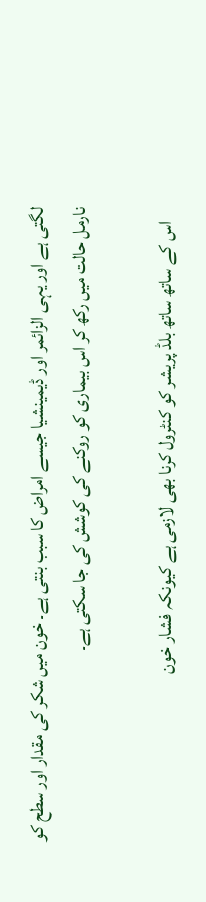لگتی ہے اور یہی الزائمر اور ڈیمینشیا جیسے امراض کا سبب بنتی ہے۔ خون میں شکر کی مقدار اور سطح کو نارمل حالت میں رکھ کر اس بیماری کو روکنے کی کوشش کی جا سکتی ہے۔

    اس کے ساتھ ساتھ بلڈ پریشر کو کنٹرول کرنا بھی لازمی ہے کیونکہ فشار خون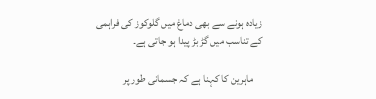زیادہ ہونے سے بھی دماغ میں گلوکوز کی فراہمی کے تناسب میں گڑ بڑ پیدا ہو جاتی ہے۔

    ماہرین کا کہنا ہے کہ جسمانی طور پر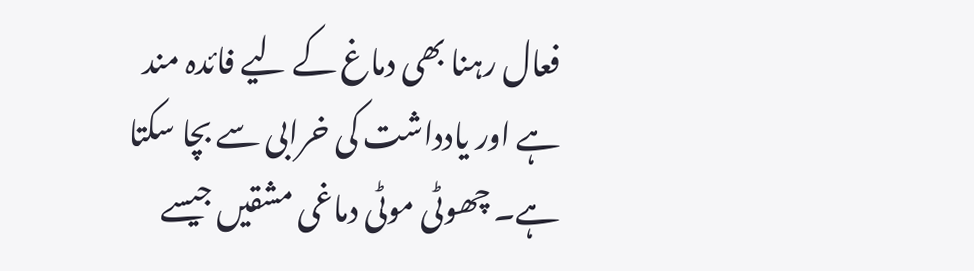فعال رہنا بھی دماغ کے لیے فائدہ مند ہے اور یادداشت کی خرابی سے بچا سکتا ہے۔ چھوٹی موٹی دماغی مشقیں جیسے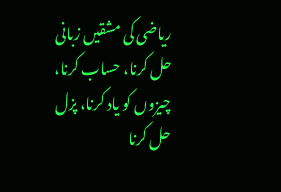ریاضی کی مشقیں زبانی حل کرنا، حساب کرنا، چیزوں کو یاد کرنا، پزل حل کرنا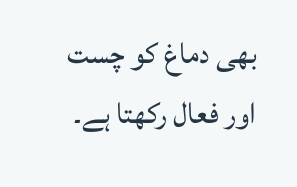بھی دماغ کو چست اور فعال رکھتا ہے۔